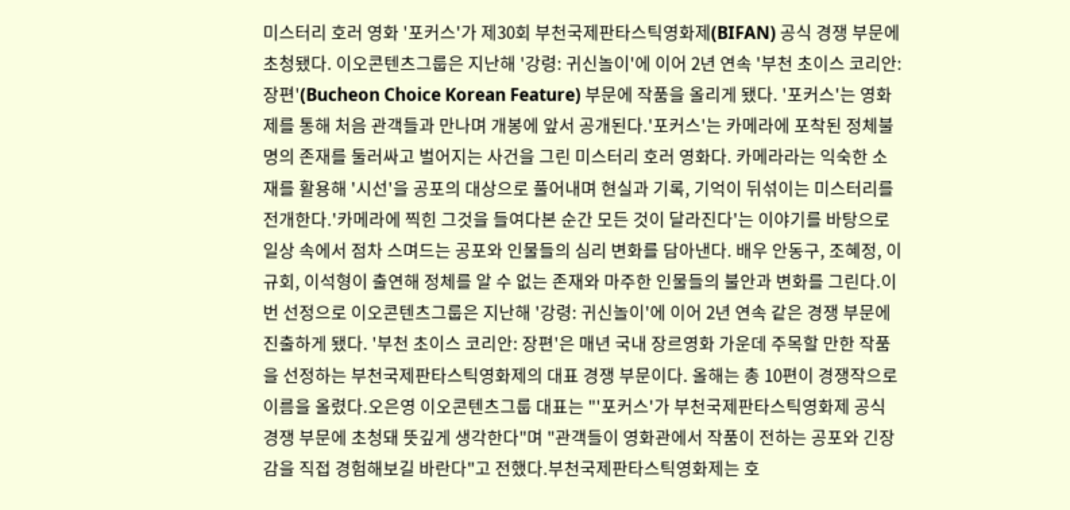미스터리 호러 영화 '포커스'가 제30회 부천국제판타스틱영화제(BIFAN) 공식 경쟁 부문에 초청됐다. 이오콘텐츠그룹은 지난해 '강령: 귀신놀이'에 이어 2년 연속 '부천 초이스 코리안: 장편'(Bucheon Choice Korean Feature) 부문에 작품을 올리게 됐다. '포커스'는 영화제를 통해 처음 관객들과 만나며 개봉에 앞서 공개된다.'포커스'는 카메라에 포착된 정체불명의 존재를 둘러싸고 벌어지는 사건을 그린 미스터리 호러 영화다. 카메라라는 익숙한 소재를 활용해 '시선'을 공포의 대상으로 풀어내며 현실과 기록, 기억이 뒤섞이는 미스터리를 전개한다.'카메라에 찍힌 그것을 들여다본 순간 모든 것이 달라진다'는 이야기를 바탕으로 일상 속에서 점차 스며드는 공포와 인물들의 심리 변화를 담아낸다. 배우 안동구, 조혜정, 이규회, 이석형이 출연해 정체를 알 수 없는 존재와 마주한 인물들의 불안과 변화를 그린다.이번 선정으로 이오콘텐츠그룹은 지난해 '강령: 귀신놀이'에 이어 2년 연속 같은 경쟁 부문에 진출하게 됐다. '부천 초이스 코리안: 장편'은 매년 국내 장르영화 가운데 주목할 만한 작품을 선정하는 부천국제판타스틱영화제의 대표 경쟁 부문이다. 올해는 총 10편이 경쟁작으로 이름을 올렸다.오은영 이오콘텐츠그룹 대표는 "'포커스'가 부천국제판타스틱영화제 공식 경쟁 부문에 초청돼 뜻깊게 생각한다"며 "관객들이 영화관에서 작품이 전하는 공포와 긴장감을 직접 경험해보길 바란다"고 전했다.부천국제판타스틱영화제는 호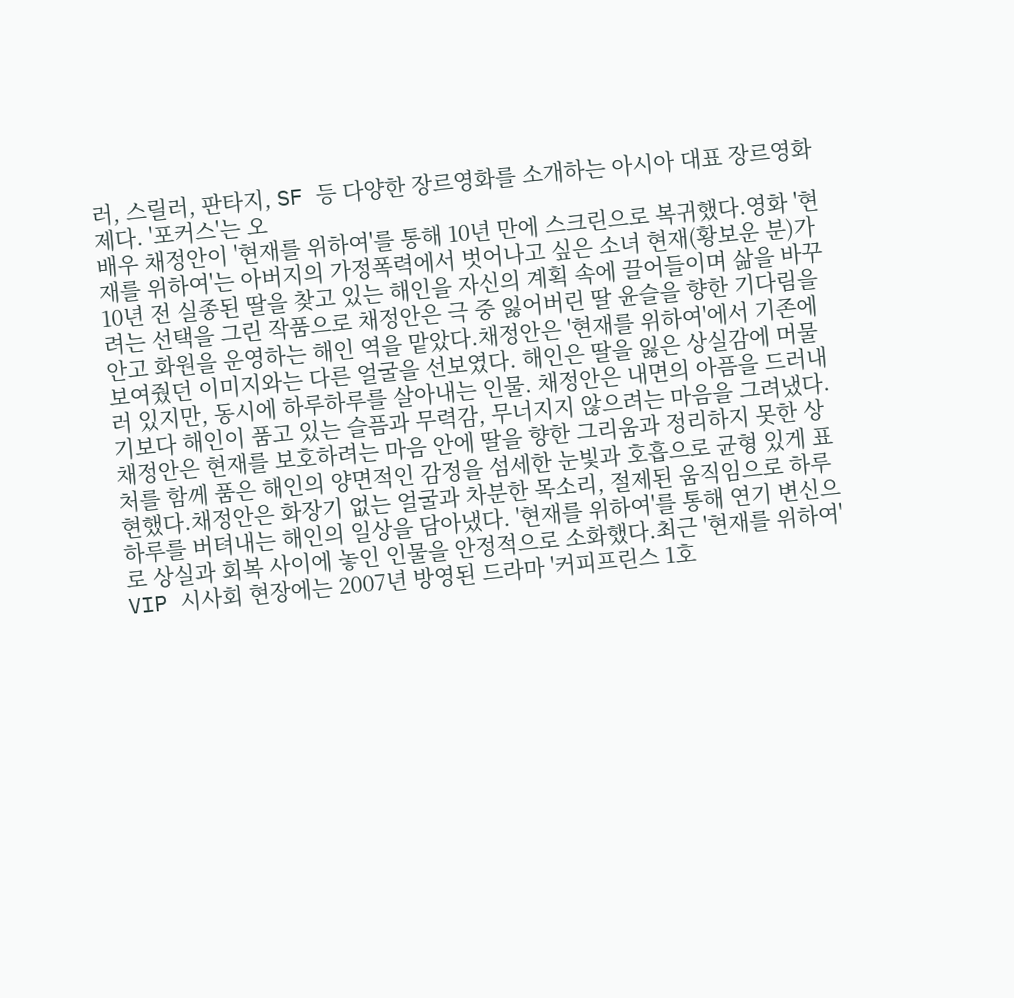러, 스릴러, 판타지, SF 등 다양한 장르영화를 소개하는 아시아 대표 장르영화제다. '포커스'는 오
배우 채정안이 '현재를 위하여'를 통해 10년 만에 스크린으로 복귀했다.영화 '현재를 위하여'는 아버지의 가정폭력에서 벗어나고 싶은 소녀 현재(황보운 분)가 10년 전 실종된 딸을 찾고 있는 해인을 자신의 계획 속에 끌어들이며 삶을 바꾸려는 선택을 그린 작품으로 채정안은 극 중 잃어버린 딸 윤슬을 향한 기다림을 안고 화원을 운영하는 해인 역을 맡았다.채정안은 '현재를 위하여'에서 기존에 보여줬던 이미지와는 다른 얼굴을 선보였다. 해인은 딸을 잃은 상실감에 머물러 있지만, 동시에 하루하루를 살아내는 인물. 채정안은 내면의 아픔을 드러내기보다 해인이 품고 있는 슬픔과 무력감, 무너지지 않으려는 마음을 그려냈다.채정안은 현재를 보호하려는 마음 안에 딸을 향한 그리움과 정리하지 못한 상처를 함께 품은 해인의 양면적인 감정을 섬세한 눈빛과 호흡으로 균형 있게 표현했다.채정안은 화장기 없는 얼굴과 차분한 목소리, 절제된 움직임으로 하루하루를 버텨내는 해인의 일상을 담아냈다. '현재를 위하여'를 통해 연기 변신으로 상실과 회복 사이에 놓인 인물을 안정적으로 소화했다.최근 '현재를 위하여' VIP 시사회 현장에는 2007년 방영된 드라마 '커피프린스 1호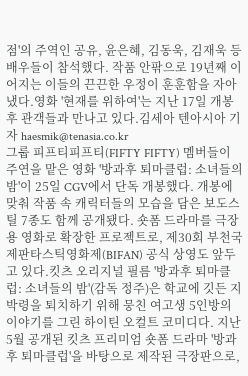점'의 주역인 공유, 윤은혜, 김동욱, 김재욱 등 배우들이 참석했다. 작품 안팎으로 19년째 이어지는 이들의 끈끈한 우정이 훈훈함을 자아냈다.영화 '현재를 위하여'는 지난 17일 개봉 후 관객들과 만나고 있다.김세아 텐아시아 기자 haesmik@tenasia.co.kr
그룹 피프티피프티(FIFTY FIFTY) 멤버들이 주연을 맡은 영화 '방과후 퇴마클럽: 소녀들의 밤'이 25일 CGV에서 단독 개봉했다. 개봉에 맞춰 작품 속 캐릭터들의 모습을 담은 보도스틸 7종도 함께 공개됐다. 숏폼 드라마를 극장용 영화로 확장한 프로젝트로, 제30회 부천국제판타스틱영화제(BIFAN) 공식 상영도 앞두고 있다.킷츠 오리지널 필름 '방과후 퇴마클럽: 소녀들의 밤'(감독 정주)은 학교에 깃든 지박령을 퇴치하기 위해 뭉친 여고생 5인방의 이야기를 그린 하이틴 오컬트 코미디다. 지난 5월 공개된 킷츠 프리미엄 숏폼 드라마 '방과후 퇴마클럽'을 바탕으로 제작된 극장판으로,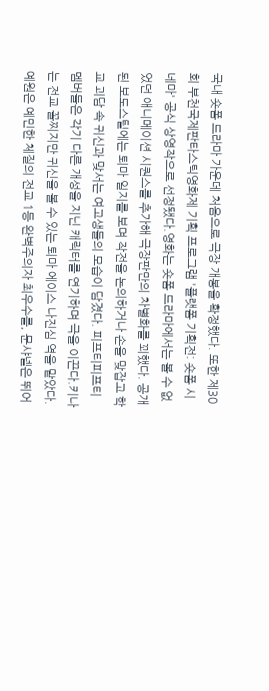국내 숏폼 드라마 가운데 처음으로 극장 개봉을 확정했다. 또한 제30회 부천국제판타스틱영화제 기획 프로그램 '플랫폼 기획전: 숏폼 시네마' 공식 상영작으로 선정됐다.영화는 숏폼 드라마에서는 볼 수 없었던 애니메이션 시퀀스를 추가해 극장판만의 차별화를 꾀했다. 공개된 보도스틸에는 퇴마 일지를 보며 작전을 논의하거나 손을 맞잡고 학교 괴담 속 귀신과 맞서는 여고생들의 모습이 담겼다. 피프티피프티 멤버들은 각기 다른 개성을 지닌 캐릭터를 연기하며 극을 이끈다.키나는 전교 꼴찌지만 귀신을 볼 수 있는 퇴마 에이스 나진심 역을 맡았다. 예원은 예민한 체질의 전교 1등 완벽주의자 최우수를, 문샤넬은 뛰어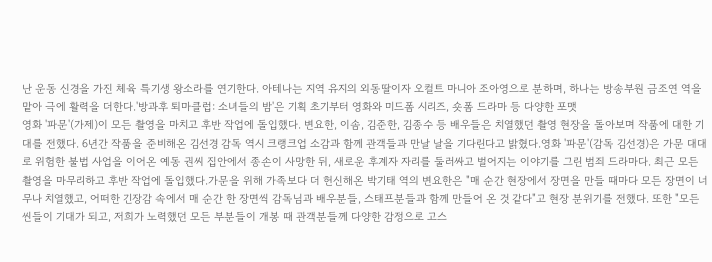난 운동 신경을 가진 체육 특기생 왕소라를 연기한다. 아테나는 지역 유지의 외동딸이자 오컬트 마니아 조아영으로 분하며, 하나는 방송부원 금조연 역을 맡아 극에 활력을 더한다.'방과후 퇴마클럽: 소녀들의 밤'은 기획 초기부터 영화와 미드폼 시리즈, 숏폼 드라마 등 다양한 포맷
영화 '파문'(가제)이 모든 촬영을 마치고 후반 작업에 돌입했다. 변요한, 이솜, 김준한, 김종수 등 배우들은 치열했던 촬영 현장을 돌아보며 작품에 대한 기대를 전했다. 6년간 작품을 준비해온 김선경 감독 역시 크랭크업 소감과 함께 관객들과 만날 날을 기다린다고 밝혔다.영화 '파문'(감독 김선경)은 가문 대대로 위험한 불법 사업을 이어온 예동 권씨 집안에서 종손이 사망한 뒤, 새로운 후계자 자리를 둘러싸고 벌어지는 이야기를 그린 범죄 드라마다. 최근 모든 촬영을 마무리하고 후반 작업에 돌입했다.가문을 위해 가족보다 더 헌신해온 박기태 역의 변요한은 "매 순간 현장에서 장면을 만들 때마다 모든 장면이 너무나 치열했고, 어떠한 긴장감 속에서 매 순간 한 장면씩 감독님과 배우분들, 스태프분들과 함께 만들어 온 것 같다"고 현장 분위기를 전했다. 또한 "모든 씬들이 기대가 되고, 저희가 노력했던 모든 부분들이 개봉 때 관객분들께 다양한 감정으로 고스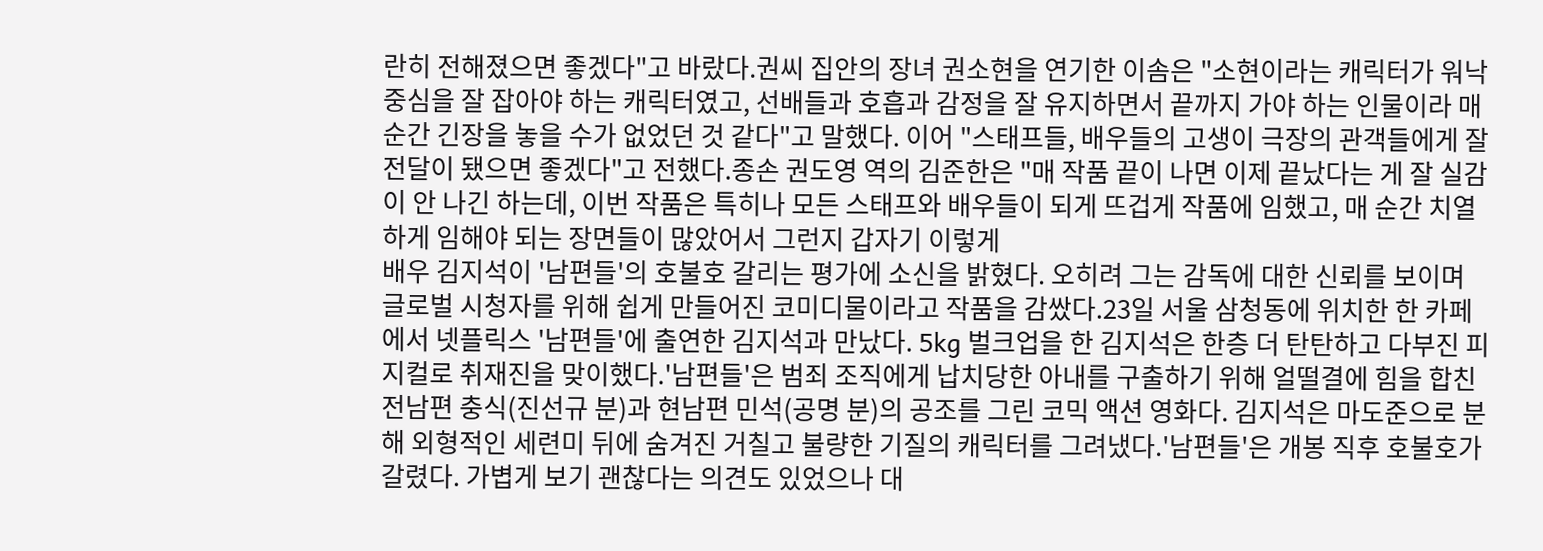란히 전해졌으면 좋겠다"고 바랐다.권씨 집안의 장녀 권소현을 연기한 이솜은 "소현이라는 캐릭터가 워낙 중심을 잘 잡아야 하는 캐릭터였고, 선배들과 호흡과 감정을 잘 유지하면서 끝까지 가야 하는 인물이라 매 순간 긴장을 놓을 수가 없었던 것 같다"고 말했다. 이어 "스태프들, 배우들의 고생이 극장의 관객들에게 잘 전달이 됐으면 좋겠다"고 전했다.종손 권도영 역의 김준한은 "매 작품 끝이 나면 이제 끝났다는 게 잘 실감이 안 나긴 하는데, 이번 작품은 특히나 모든 스태프와 배우들이 되게 뜨겁게 작품에 임했고, 매 순간 치열하게 임해야 되는 장면들이 많았어서 그런지 갑자기 이렇게
배우 김지석이 '남편들'의 호불호 갈리는 평가에 소신을 밝혔다. 오히려 그는 감독에 대한 신뢰를 보이며 글로벌 시청자를 위해 쉽게 만들어진 코미디물이라고 작품을 감쌌다.23일 서울 삼청동에 위치한 한 카페에서 넷플릭스 '남편들'에 출연한 김지석과 만났다. 5kg 벌크업을 한 김지석은 한층 더 탄탄하고 다부진 피지컬로 취재진을 맞이했다.'남편들'은 범죄 조직에게 납치당한 아내를 구출하기 위해 얼떨결에 힘을 합친 전남편 충식(진선규 분)과 현남편 민석(공명 분)의 공조를 그린 코믹 액션 영화다. 김지석은 마도준으로 분해 외형적인 세련미 뒤에 숨겨진 거칠고 불량한 기질의 캐릭터를 그려냈다.'남편들'은 개봉 직후 호불호가 갈렸다. 가볍게 보기 괜찮다는 의견도 있었으나 대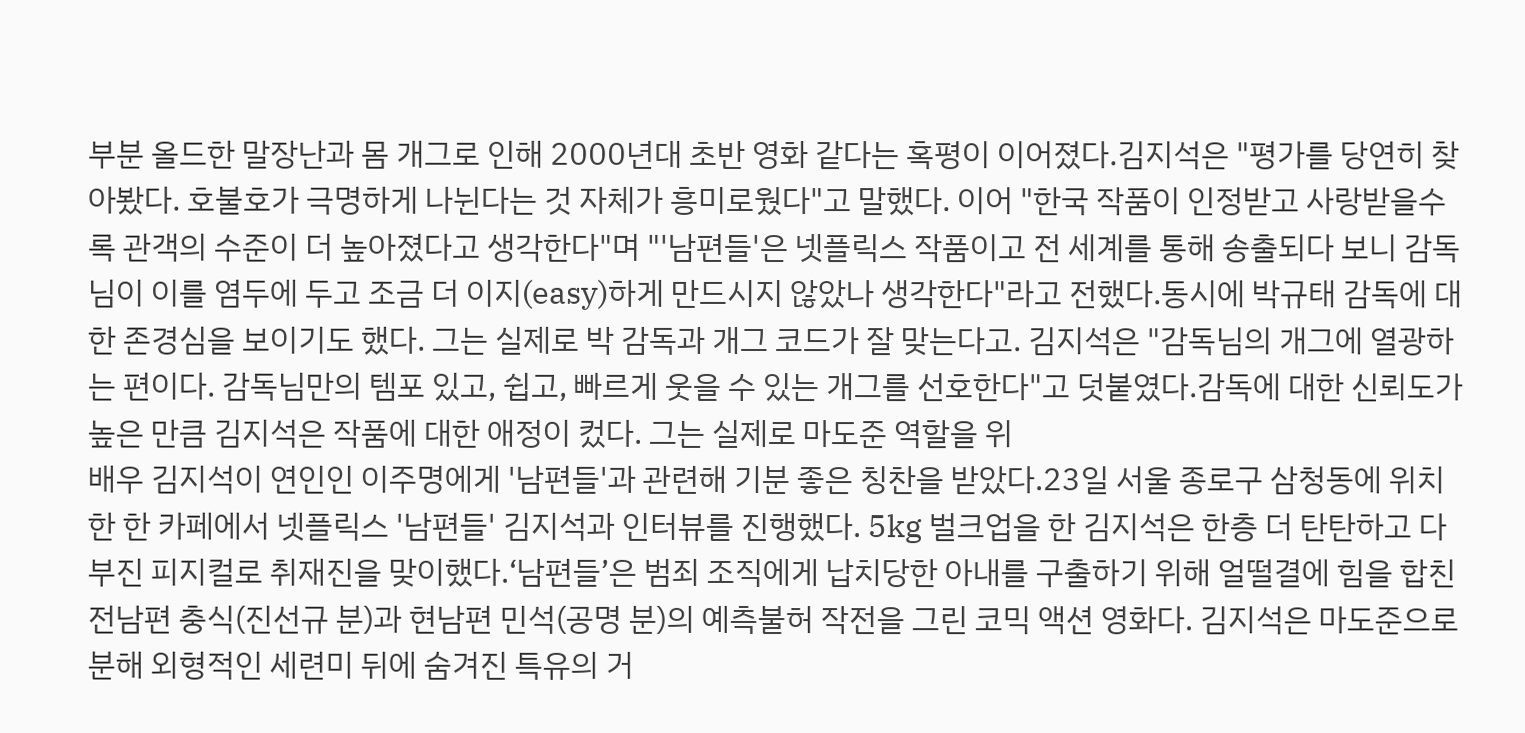부분 올드한 말장난과 몸 개그로 인해 2000년대 초반 영화 같다는 혹평이 이어졌다.김지석은 "평가를 당연히 찾아봤다. 호불호가 극명하게 나뉜다는 것 자체가 흥미로웠다"고 말했다. 이어 "한국 작품이 인정받고 사랑받을수록 관객의 수준이 더 높아졌다고 생각한다"며 "'남편들'은 넷플릭스 작품이고 전 세계를 통해 송출되다 보니 감독님이 이를 염두에 두고 조금 더 이지(easy)하게 만드시지 않았나 생각한다"라고 전했다.동시에 박규태 감독에 대한 존경심을 보이기도 했다. 그는 실제로 박 감독과 개그 코드가 잘 맞는다고. 김지석은 "감독님의 개그에 열광하는 편이다. 감독님만의 템포 있고, 쉽고, 빠르게 웃을 수 있는 개그를 선호한다"고 덧붙였다.감독에 대한 신뢰도가 높은 만큼 김지석은 작품에 대한 애정이 컸다. 그는 실제로 마도준 역할을 위
배우 김지석이 연인인 이주명에게 '남편들'과 관련해 기분 좋은 칭찬을 받았다.23일 서울 종로구 삼청동에 위치한 한 카페에서 넷플릭스 '남편들' 김지석과 인터뷰를 진행했다. 5kg 벌크업을 한 김지석은 한층 더 탄탄하고 다부진 피지컬로 취재진을 맞이했다.‘남편들’은 범죄 조직에게 납치당한 아내를 구출하기 위해 얼떨결에 힘을 합친 전남편 충식(진선규 분)과 현남편 민석(공명 분)의 예측불허 작전을 그린 코믹 액션 영화다. 김지석은 마도준으로 분해 외형적인 세련미 뒤에 숨겨진 특유의 거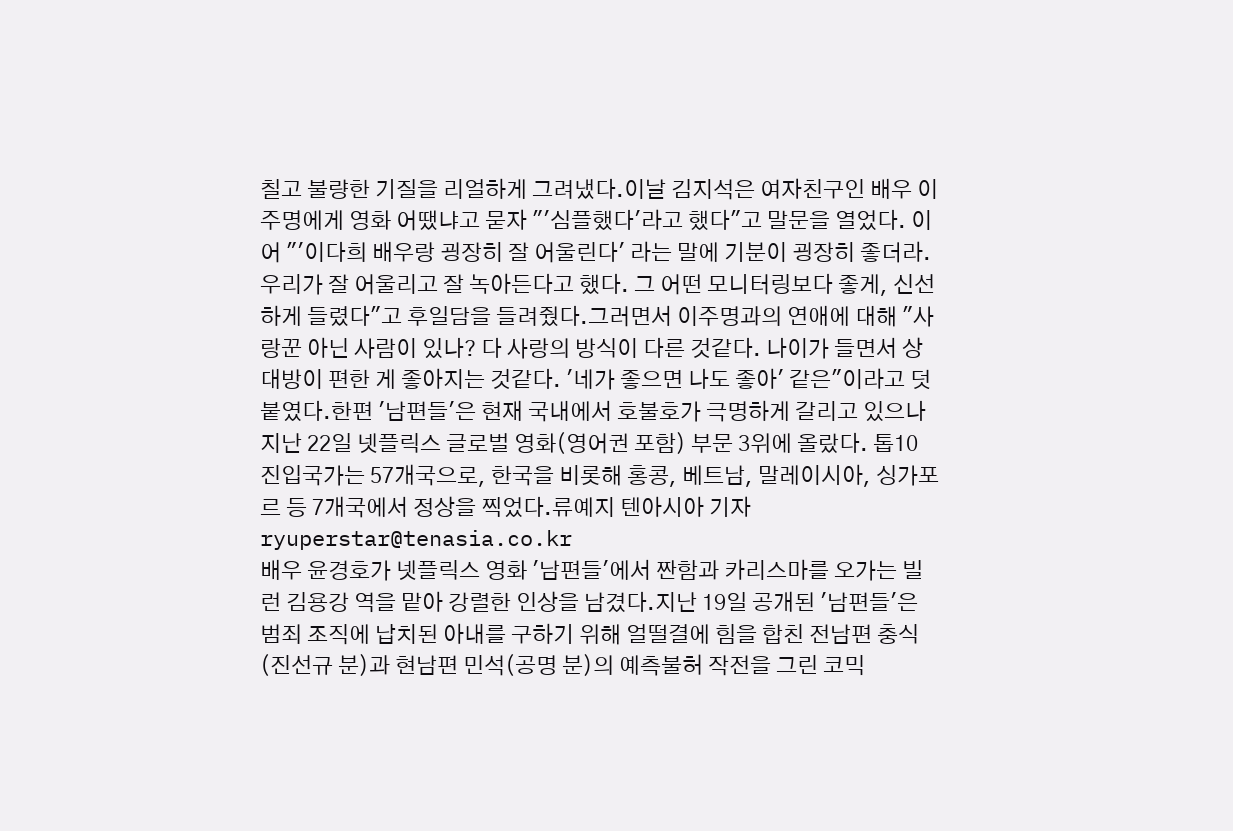칠고 불량한 기질을 리얼하게 그려냈다.이날 김지석은 여자친구인 배우 이주명에게 영화 어땠냐고 묻자 "'심플했다'라고 했다"고 말문을 열었다. 이어 "'이다희 배우랑 굉장히 잘 어울린다' 라는 말에 기분이 굉장히 좋더라. 우리가 잘 어울리고 잘 녹아든다고 했다. 그 어떤 모니터링보다 좋게, 신선하게 들렸다"고 후일담을 들려줬다.그러면서 이주명과의 연애에 대해 "사랑꾼 아닌 사람이 있나? 다 사랑의 방식이 다른 것같다. 나이가 들면서 상대방이 편한 게 좋아지는 것같다. '네가 좋으면 나도 좋아' 같은"이라고 덧붙였다.한편 '남편들'은 현재 국내에서 호불호가 극명하게 갈리고 있으나 지난 22일 넷플릭스 글로벌 영화(영어권 포함) 부문 3위에 올랐다. 톱10 진입국가는 57개국으로, 한국을 비롯해 홍콩, 베트남, 말레이시아, 싱가포르 등 7개국에서 정상을 찍었다.류예지 텐아시아 기자 ryuperstar@tenasia.co.kr
배우 윤경호가 넷플릭스 영화 '남편들'에서 짠함과 카리스마를 오가는 빌런 김용강 역을 맡아 강렬한 인상을 남겼다.지난 19일 공개된 '남편들'은 범죄 조직에 납치된 아내를 구하기 위해 얼떨결에 힘을 합친 전남편 충식(진선규 분)과 현남편 민석(공명 분)의 예측불허 작전을 그린 코믹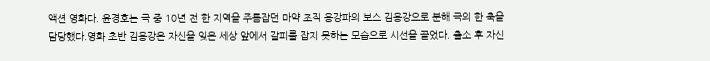액션 영화다. 윤경호는 극 중 10년 전 한 지역을 주름잡던 마약 조직 용강파의 보스 김용강으로 분해 극의 한 축을 담당했다.영화 초반 김용강은 자신을 잊은 세상 앞에서 갈피를 잡지 못하는 모습으로 시선을 끌었다. 출소 후 자신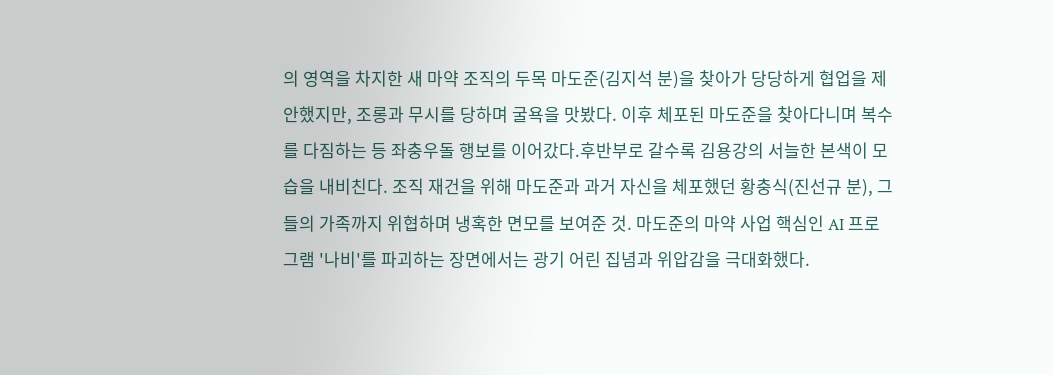의 영역을 차지한 새 마약 조직의 두목 마도준(김지석 분)을 찾아가 당당하게 협업을 제안했지만, 조롱과 무시를 당하며 굴욕을 맛봤다. 이후 체포된 마도준을 찾아다니며 복수를 다짐하는 등 좌충우돌 행보를 이어갔다.후반부로 갈수록 김용강의 서늘한 본색이 모습을 내비친다. 조직 재건을 위해 마도준과 과거 자신을 체포했던 황충식(진선규 분), 그들의 가족까지 위협하며 냉혹한 면모를 보여준 것. 마도준의 마약 사업 핵심인 AI 프로그램 '나비'를 파괴하는 장면에서는 광기 어린 집념과 위압감을 극대화했다.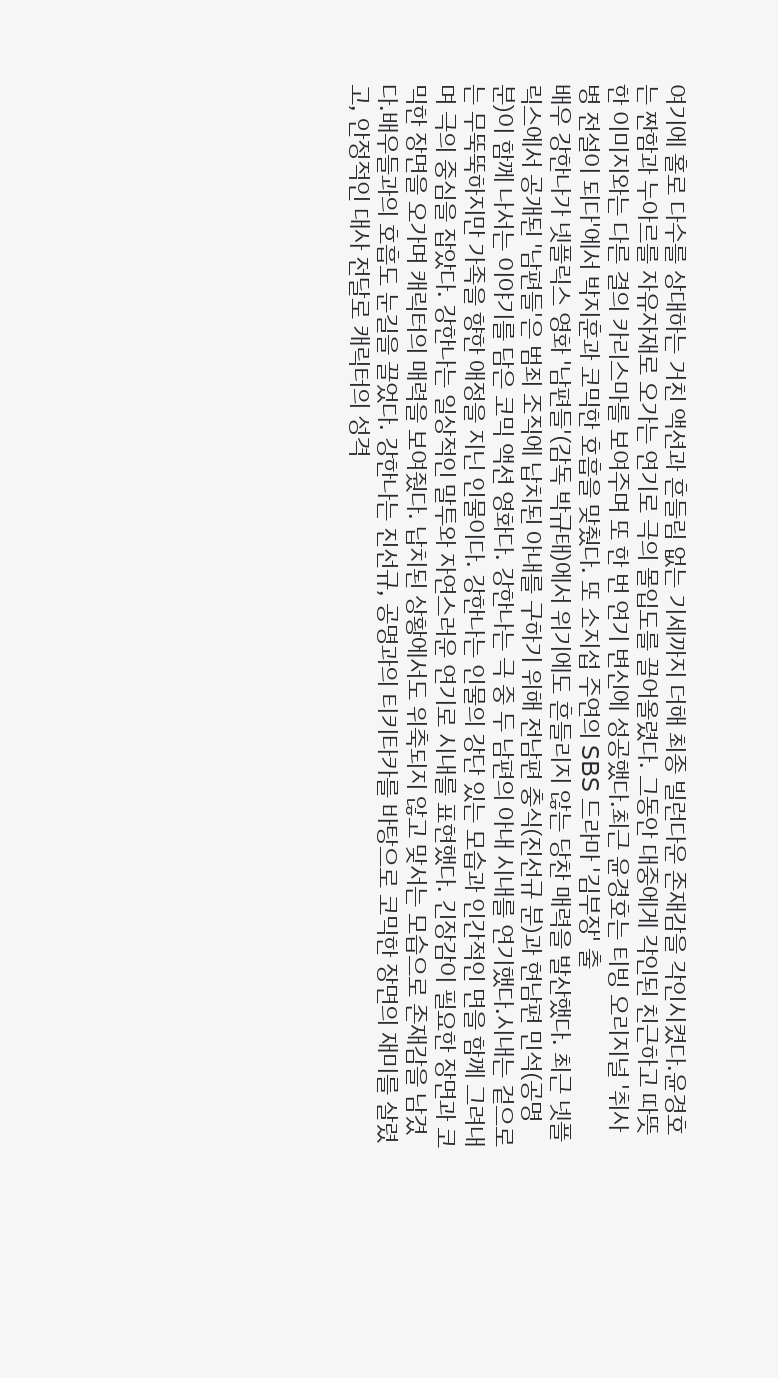여기에 홀로 다수를 상대하는 거친 액션과 흔들림 없는 기세까지 더해 최종 빌런다운 존재감을 각인시켰다.윤경호는 짠함과 누아르를 자유자재로 오가는 연기로 극의 몰입도를 끌어올렸다. 그동안 대중에게 각인된 친근하고 따뜻한 이미지와는 다른 결의 카리스마를 보여주며 또 한 번 연기 변신에 성공했다.최근 윤경호는 티빙 오리지널 '취사병 전설이 되다'에서 박지훈과 코믹한 호흡을 맞췄다. 또 소지섭 주연의 SBS 드라마 '김부장' 출
배우 강한나가 넷플릭스 영화 '남편들'(감독 박규태)에서 위기에도 흔들리지 않는 당찬 매력을 발산했다. 최근 넷플릭스에서 공개된 '남편들'은 범죄 조직에 납치된 아내를 구하기 위해 전남편 충식(진선규 분)과 현남편 민석(공명 분)이 함께 나서는 이야기를 담은 코믹 액션 영화다. 강한나는 극 중 두 남편의 아내 시내를 연기했다.시내는 겉으로는 무뚝뚝하지만 가족을 향한 애정을 지닌 인물이다. 강한나는 인물의 강단 있는 모습과 인간적인 면을 함께 그려내며 극의 중심을 잡았다. 강한나는 일상적인 말투와 자연스러운 연기로 시내를 표현했다. 긴장감이 필요한 장면과 코믹한 장면을 오가며 캐릭터의 매력을 보여줬다. 납치된 상황에서도 위축되지 않고 맞서는 모습으로 존재감을 남겼다.배우들과의 호흡도 눈길을 끌었다. 강한나는 진선규, 공명과의 티키타카를 바탕으로 코믹한 장면의 재미를 살렸고, 안정적인 대사 전달로 캐릭터의 성격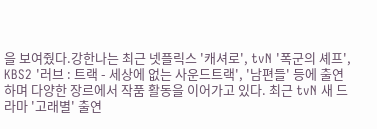을 보여줬다.강한나는 최근 넷플릭스 '캐셔로', tvN '폭군의 셰프', KBS2 '러브 : 트랙 - 세상에 없는 사운드트랙', '남편들' 등에 출연하며 다양한 장르에서 작품 활동을 이어가고 있다. 최근 tvN 새 드라마 '고래별' 출연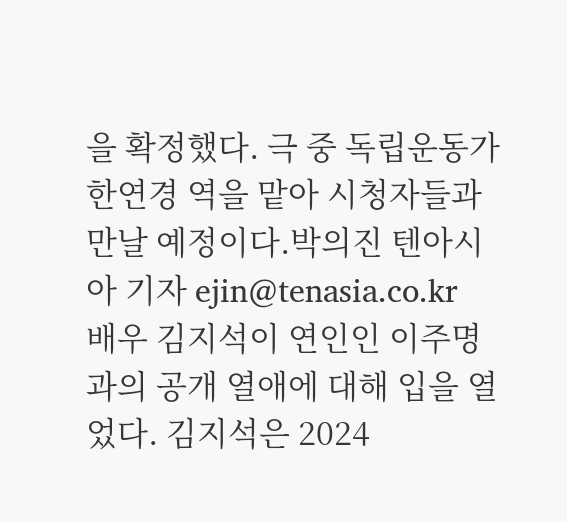을 확정했다. 극 중 독립운동가 한연경 역을 맡아 시청자들과 만날 예정이다.박의진 텐아시아 기자 ejin@tenasia.co.kr
배우 김지석이 연인인 이주명과의 공개 열애에 대해 입을 열었다. 김지석은 2024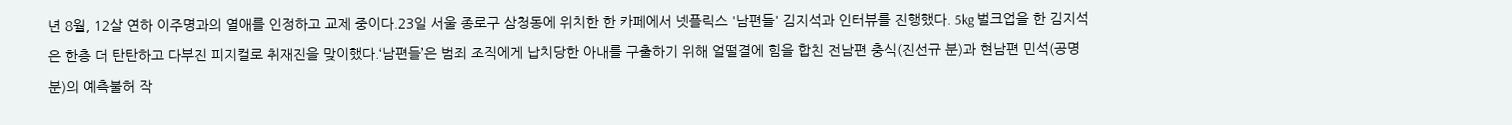년 8월, 12살 연하 이주명과의 열애를 인정하고 교제 중이다.23일 서울 종로구 삼청동에 위치한 한 카페에서 넷플릭스 '남편들' 김지석과 인터뷰를 진행했다. 5kg 벌크업을 한 김지석은 한층 더 탄탄하고 다부진 피지컬로 취재진을 맞이했다.‘남편들’은 범죄 조직에게 납치당한 아내를 구출하기 위해 얼떨결에 힘을 합친 전남편 충식(진선규 분)과 현남편 민석(공명 분)의 예측불허 작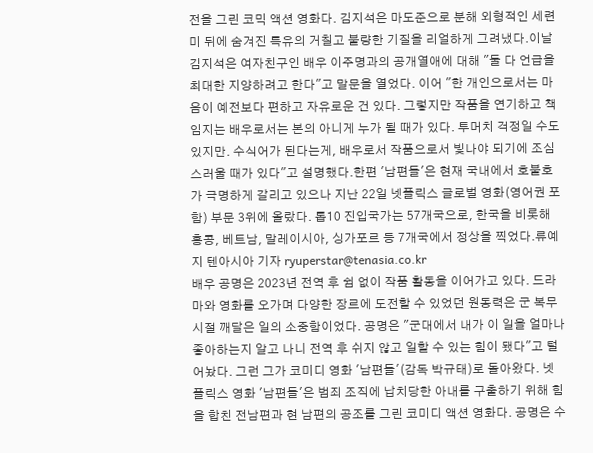전을 그린 코믹 액션 영화다. 김지석은 마도준으로 분해 외형적인 세련미 뒤에 숨겨진 특유의 거칠고 불량한 기질을 리얼하게 그려냈다.이날 김지석은 여자친구인 배우 이주명과의 공개열애에 대해 "둘 다 언급을 최대한 지양하려고 한다"고 말문을 열었다. 이어 "한 개인으로서는 마음이 예전보다 편하고 자유로운 건 있다. 그렇지만 작품을 연기하고 책임지는 배우로서는 본의 아니게 누가 될 때가 있다. 투머치 걱정일 수도 있지만. 수식어가 된다는게, 배우로서 작품으로서 빛나야 되기에 조심스러울 때가 있다"고 설명했다.한편 '남편들'은 현재 국내에서 호불호가 극명하게 갈리고 있으나 지난 22일 넷플릭스 글로벌 영화(영어권 포함) 부문 3위에 올랐다. 톱10 진입국가는 57개국으로, 한국을 비롯해 홍콩, 베트남, 말레이시아, 싱가포르 등 7개국에서 정상을 찍었다.류예지 텐아시아 기자 ryuperstar@tenasia.co.kr
배우 공명은 2023년 전역 후 쉼 없이 작품 활동을 이어가고 있다. 드라마와 영화를 오가며 다양한 장르에 도전할 수 있었던 원동력은 군 복무 시절 깨달은 일의 소중함이었다. 공명은 "군대에서 내가 이 일을 얼마나 좋아하는지 알고 나니 전역 후 쉬지 않고 일할 수 있는 힘이 됐다"고 털어놨다. 그런 그가 코미디 영화 '남편들'(감독 박규태)로 돌아왔다. 넷플릭스 영화 '남편들'은 범죄 조직에 납치당한 아내를 구출하기 위해 힘을 합친 전남편과 현 남편의 공조를 그린 코미디 액션 영화다. 공명은 수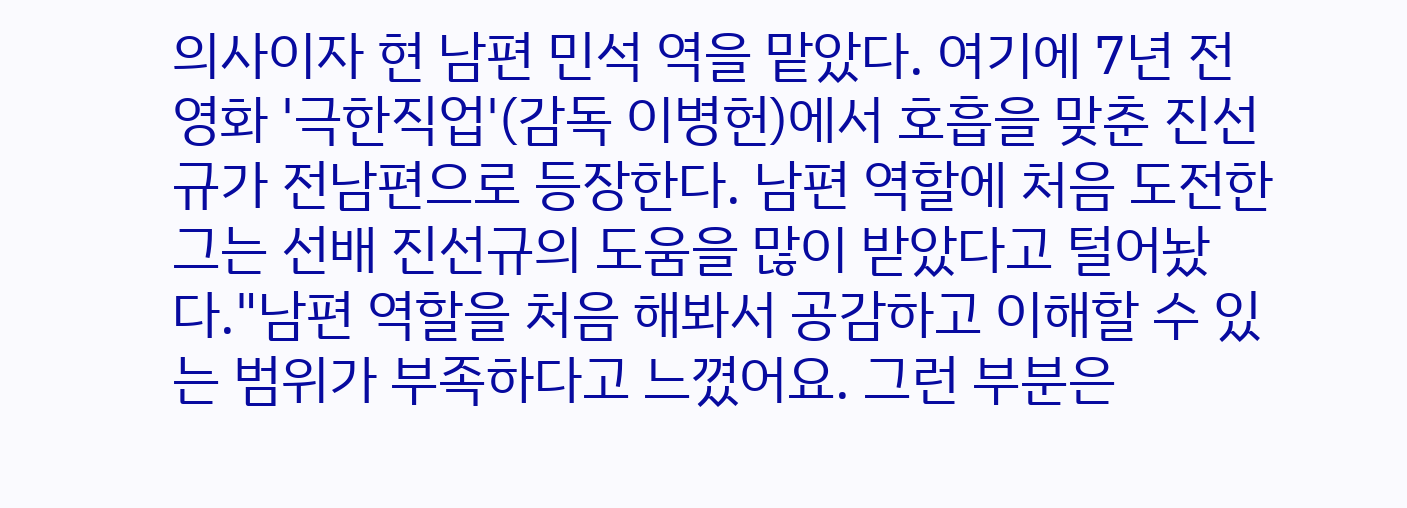의사이자 현 남편 민석 역을 맡았다. 여기에 7년 전 영화 '극한직업'(감독 이병헌)에서 호흡을 맞춘 진선규가 전남편으로 등장한다. 남편 역할에 처음 도전한 그는 선배 진선규의 도움을 많이 받았다고 털어놨다."남편 역할을 처음 해봐서 공감하고 이해할 수 있는 범위가 부족하다고 느꼈어요. 그런 부분은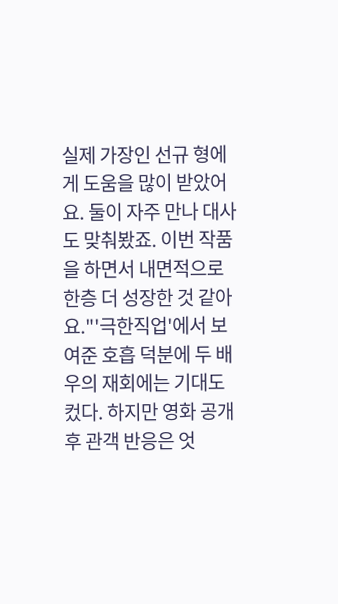실제 가장인 선규 형에게 도움을 많이 받았어요. 둘이 자주 만나 대사도 맞춰봤죠. 이번 작품을 하면서 내면적으로 한층 더 성장한 것 같아요."'극한직업'에서 보여준 호흡 덕분에 두 배우의 재회에는 기대도 컸다. 하지만 영화 공개 후 관객 반응은 엇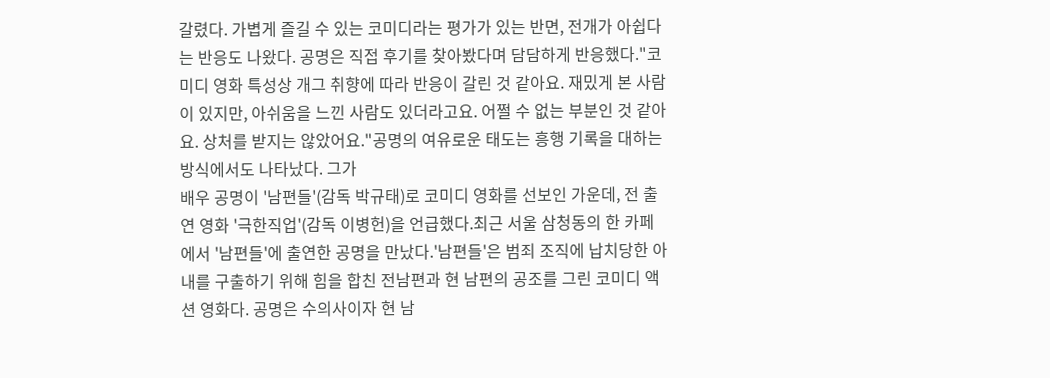갈렸다. 가볍게 즐길 수 있는 코미디라는 평가가 있는 반면, 전개가 아쉽다는 반응도 나왔다. 공명은 직접 후기를 찾아봤다며 담담하게 반응했다."코미디 영화 특성상 개그 취향에 따라 반응이 갈린 것 같아요. 재밌게 본 사람이 있지만, 아쉬움을 느낀 사람도 있더라고요. 어쩔 수 없는 부분인 것 같아요. 상처를 받지는 않았어요."공명의 여유로운 태도는 흥행 기록을 대하는 방식에서도 나타났다. 그가
배우 공명이 '남편들'(감독 박규태)로 코미디 영화를 선보인 가운데, 전 출연 영화 '극한직업'(감독 이병헌)을 언급했다.최근 서울 삼청동의 한 카페에서 '남편들'에 출연한 공명을 만났다.'남편들'은 범죄 조직에 납치당한 아내를 구출하기 위해 힘을 합친 전남편과 현 남편의 공조를 그린 코미디 액션 영화다. 공명은 수의사이자 현 남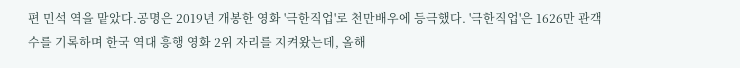편 민석 역을 맡았다.공명은 2019년 개봉한 영화 '극한직업'로 천만배우에 등극했다. '극한직업'은 1626만 관객 수를 기록하며 한국 역대 흥행 영화 2위 자리를 지켜왔는데, 올해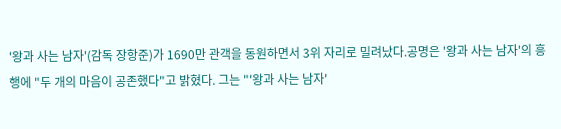'왕과 사는 남자'(감독 장항준)가 1690만 관객을 동원하면서 3위 자리로 밀려났다.공명은 '왕과 사는 남자'의 흥행에 "두 개의 마음이 공존했다"고 밝혔다. 그는 "'왕과 사는 남자'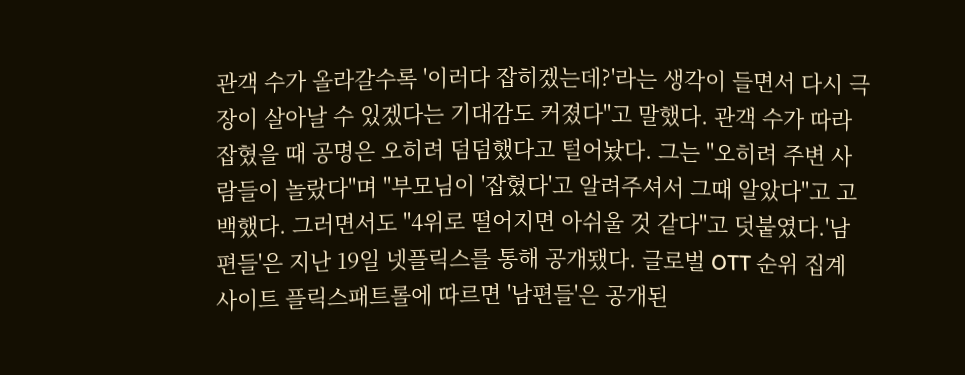관객 수가 올라갈수록 '이러다 잡히겠는데?'라는 생각이 들면서 다시 극장이 살아날 수 있겠다는 기대감도 커졌다"고 말했다. 관객 수가 따라 잡혔을 때 공명은 오히려 덤덤했다고 털어놨다. 그는 "오히려 주변 사람들이 놀랐다"며 "부모님이 '잡혔다'고 알려주셔서 그때 알았다"고 고백했다. 그러면서도 "4위로 떨어지면 아쉬울 것 같다"고 덧붙였다.'남편들'은 지난 19일 넷플릭스를 통해 공개됐다. 글로벌 OTT 순위 집계 사이트 플릭스패트롤에 따르면 '남편들'은 공개된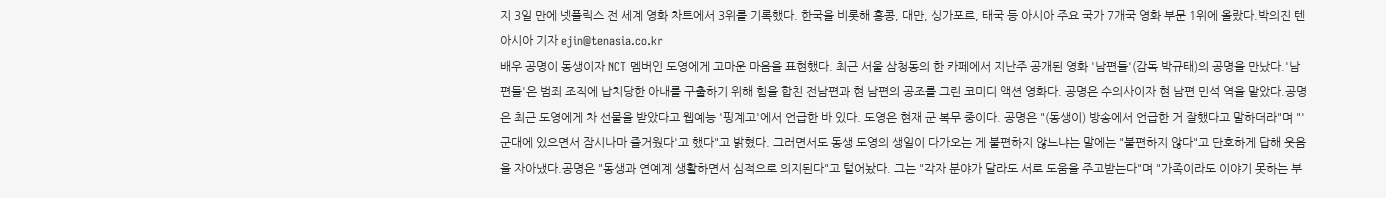지 3일 만에 넷플릭스 전 세계 영화 차트에서 3위를 기록했다. 한국을 비롯해 홍콩, 대만, 싱가포르, 태국 등 아시아 주요 국가 7개국 영화 부문 1위에 올랐다.박의진 텐아시아 기자 ejin@tenasia.co.kr
배우 공명이 동생이자 NCT 멤버인 도영에게 고마운 마음을 표현했다. 최근 서울 삼청동의 한 카페에서 지난주 공개된 영화 '남편들'(감독 박규태)의 공명을 만났다.'남편들'은 범죄 조직에 납치당한 아내를 구출하기 위해 힘을 합친 전남편과 현 남편의 공조를 그린 코미디 액션 영화다. 공명은 수의사이자 현 남편 민석 역을 맡았다.공명은 최근 도영에게 차 선물을 받았다고 웹예능 '핑계고'에서 언급한 바 있다. 도영은 현재 군 복무 중이다. 공명은 "(동생이) 방송에서 언급한 거 잘했다고 말하더라"며 "'군대에 있으면서 잠시나마 즐거웠다'고 했다"고 밝혔다. 그러면서도 동생 도영의 생일이 다가오는 게 불편하지 않느냐는 말에는 "불편하지 않다"고 단호하게 답해 웃음을 자아냈다.공명은 "동생과 연예계 생활하면서 심적으로 의지된다"고 털어놨다. 그는 "각자 분야가 달라도 서로 도움을 주고받는다"며 "가족이라도 이야기 못하는 부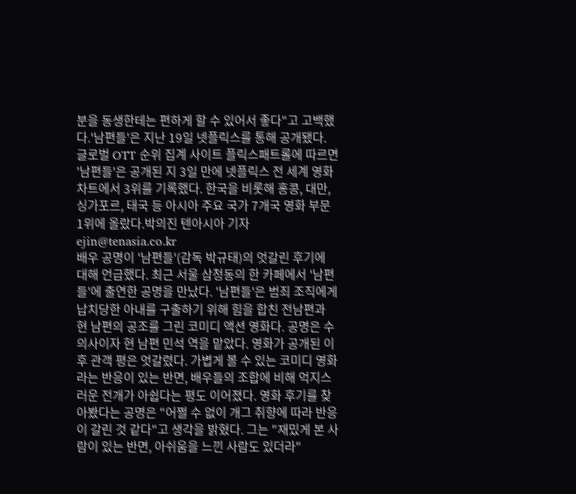분을 동생한테는 편하게 할 수 있어서 좋다"고 고백했다.'남편들'은 지난 19일 넷플릭스를 통해 공개됐다. 글로벌 OTT 순위 집계 사이트 플릭스패트롤에 따르면 '남편들'은 공개된 지 3일 만에 넷플릭스 전 세계 영화 차트에서 3위를 기록했다. 한국을 비롯해 홍콩, 대만, 싱가포르, 태국 등 아시아 주요 국가 7개국 영화 부문 1위에 올랐다.박의진 텐아시아 기자 ejin@tenasia.co.kr
배우 공명이 '남편들'(감독 박규태)의 엇갈린 후기에 대해 언급했다. 최근 서울 삼청동의 한 카페에서 '남편들'에 출연한 공명을 만났다. '남편들'은 범죄 조직에게 납치당한 아내를 구출하기 위해 힘을 합친 전남편과 현 남편의 공조를 그린 코미디 액션 영화다. 공명은 수의사이자 현 남편 민석 역을 맡았다. 영화가 공개된 이후 관객 평은 엇갈렸다. 가볍게 볼 수 있는 코미디 영화라는 반응이 있는 반면, 배우들의 조합에 비해 억지스러운 전개가 아쉽다는 평도 이어졌다. 영화 후기를 찾아봤다는 공명은 "어쩔 수 없이 개그 취향에 따라 반응이 갈린 것 같다"고 생각을 밝혔다. 그는 "재밌게 본 사람이 있는 반면, 아쉬움을 느낀 사람도 있더라"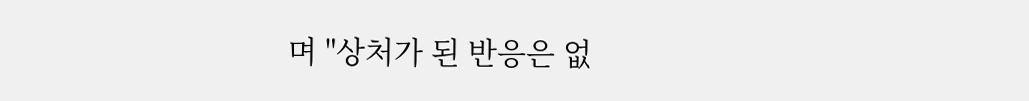며 "상처가 된 반응은 없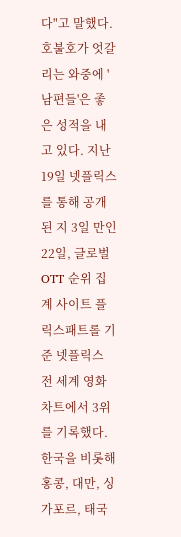다"고 말했다.호불호가 엇갈리는 와중에 '남편들'은 좋은 성적을 내고 있다. 지난 19일 넷플릭스를 통해 공개된 지 3일 만인 22일, 글로벌 OTT 순위 집계 사이트 플릭스패트롤 기준 넷플릭스 전 세계 영화 차트에서 3위를 기록했다. 한국을 비롯해 홍콩, 대만, 싱가포르, 태국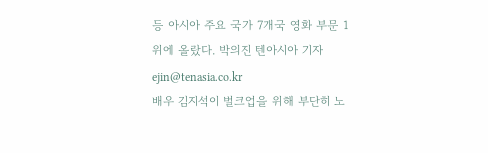등 아시아 주요 국가 7개국 영화 부문 1위에 올랐다. 박의진 텐아시아 기자 ejin@tenasia.co.kr
배우 김지석이 벌크업을 위해 부단히 노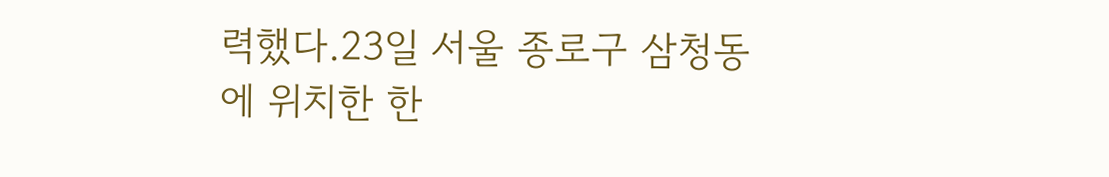력했다.23일 서울 종로구 삼청동에 위치한 한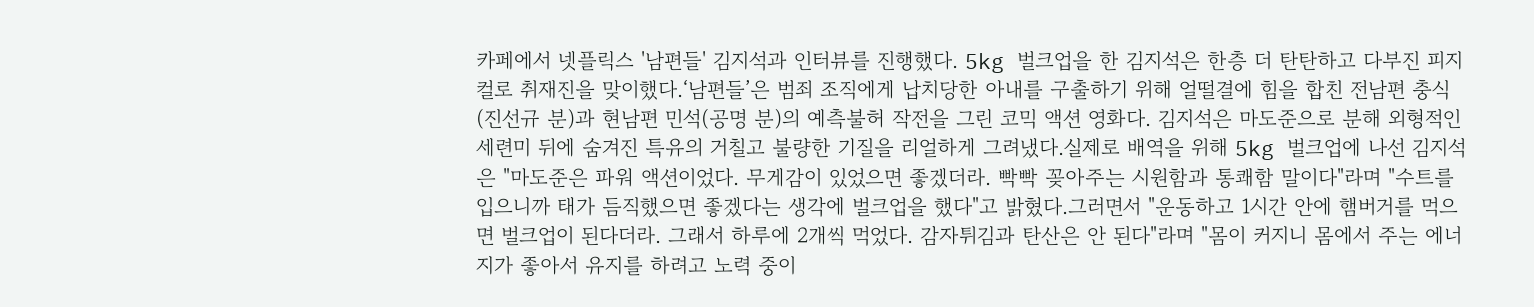카페에서 넷플릭스 '남편들' 김지석과 인터뷰를 진행했다. 5kg 벌크업을 한 김지석은 한층 더 탄탄하고 다부진 피지컬로 취재진을 맞이했다.‘남편들’은 범죄 조직에게 납치당한 아내를 구출하기 위해 얼떨결에 힘을 합친 전남편 충식(진선규 분)과 현남편 민석(공명 분)의 예측불허 작전을 그린 코믹 액션 영화다. 김지석은 마도준으로 분해 외형적인 세련미 뒤에 숨겨진 특유의 거칠고 불량한 기질을 리얼하게 그려냈다.실제로 배역을 위해 5kg 벌크업에 나선 김지석은 "마도준은 파워 액션이었다. 무게감이 있었으면 좋겠더라. 빡빡 꽂아주는 시원함과 통쾌함 말이다"라며 "수트를 입으니까 태가 듬직했으면 좋겠다는 생각에 벌크업을 했다"고 밝혔다.그러면서 "운동하고 1시간 안에 햄버거를 먹으면 벌크업이 된다더라. 그래서 하루에 2개씩 먹었다. 감자튀김과 탄산은 안 된다"라며 "몸이 커지니 몸에서 주는 에너지가 좋아서 유지를 하려고 노력 중이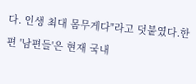다. 인생 최대 몸무게다"라고 덧붙였다.한편 '남편들'은 현재 국내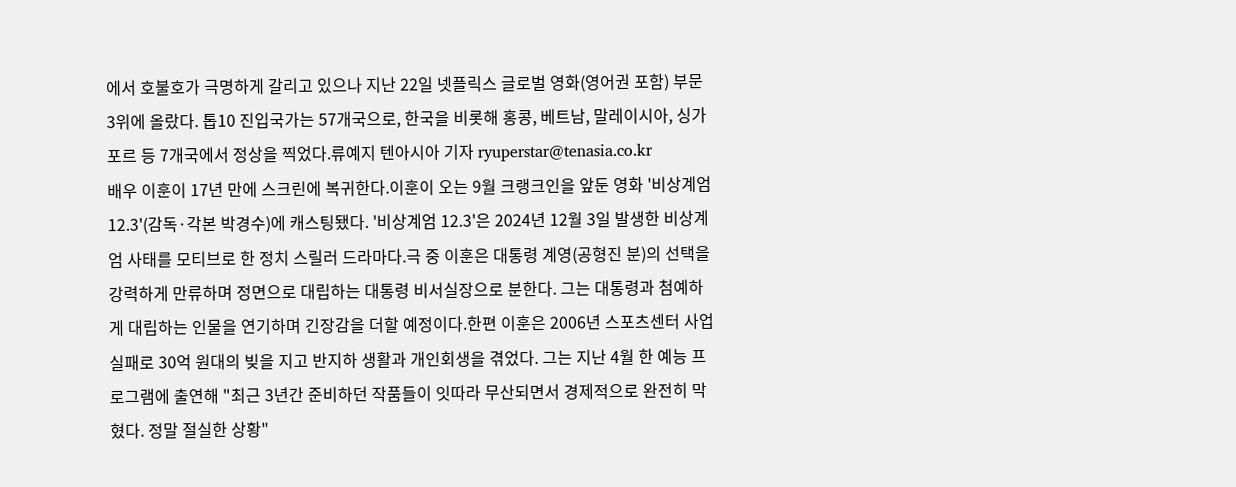에서 호불호가 극명하게 갈리고 있으나 지난 22일 넷플릭스 글로벌 영화(영어권 포함) 부문 3위에 올랐다. 톱10 진입국가는 57개국으로, 한국을 비롯해 홍콩, 베트남, 말레이시아, 싱가포르 등 7개국에서 정상을 찍었다.류예지 텐아시아 기자 ryuperstar@tenasia.co.kr
배우 이훈이 17년 만에 스크린에 복귀한다.이훈이 오는 9월 크랭크인을 앞둔 영화 '비상계엄 12.3'(감독·각본 박경수)에 캐스팅됐다. '비상계엄 12.3'은 2024년 12월 3일 발생한 비상계엄 사태를 모티브로 한 정치 스릴러 드라마다.극 중 이훈은 대통령 계영(공형진 분)의 선택을 강력하게 만류하며 정면으로 대립하는 대통령 비서실장으로 분한다. 그는 대통령과 첨예하게 대립하는 인물을 연기하며 긴장감을 더할 예정이다.한편 이훈은 2006년 스포츠센터 사업 실패로 30억 원대의 빚을 지고 반지하 생활과 개인회생을 겪었다. 그는 지난 4월 한 예능 프로그램에 출연해 "최근 3년간 준비하던 작품들이 잇따라 무산되면서 경제적으로 완전히 막혔다. 정말 절실한 상황"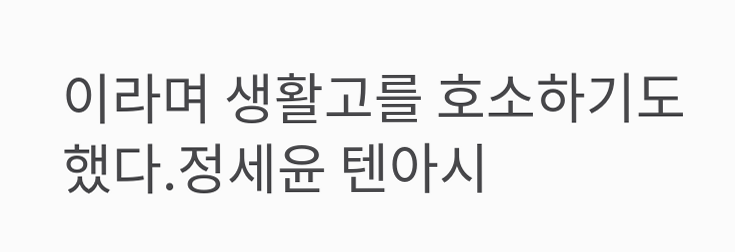이라며 생활고를 호소하기도 했다.정세윤 텐아시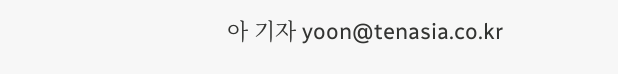아 기자 yoon@tenasia.co.kr